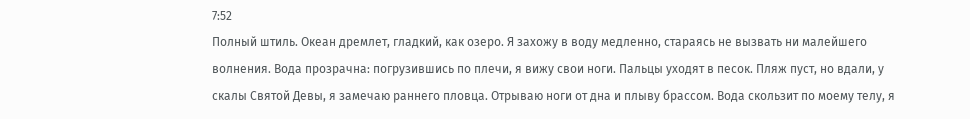7:52
Полный штиль. Океан дремлет, гладкий, как озеро. Я захожу в воду медленно, стараясь не вызвать ни малейшего волнения. Вода прозрачна: погрузившись по плечи, я вижу свои ноги. Пальцы уходят в песок. Пляж пуст, но вдали, у скалы Святой Девы, я замечаю раннего пловца. Отрываю ноги от дна и плыву брассом. Вода скользит по моему телу, я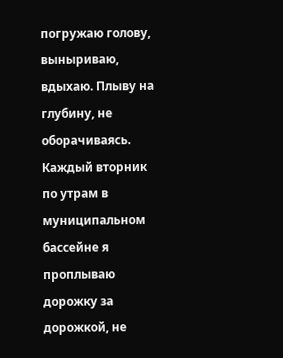погружаю голову, выныриваю, вдыхаю. Плыву на глубину, не оборачиваясь. Каждый вторник по утрам в муниципальном бассейне я проплываю дорожку за дорожкой, не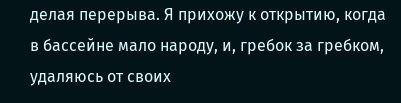делая перерыва. Я прихожу к открытию, когда в бассейне мало народу, и, гребок за гребком, удаляюсь от своих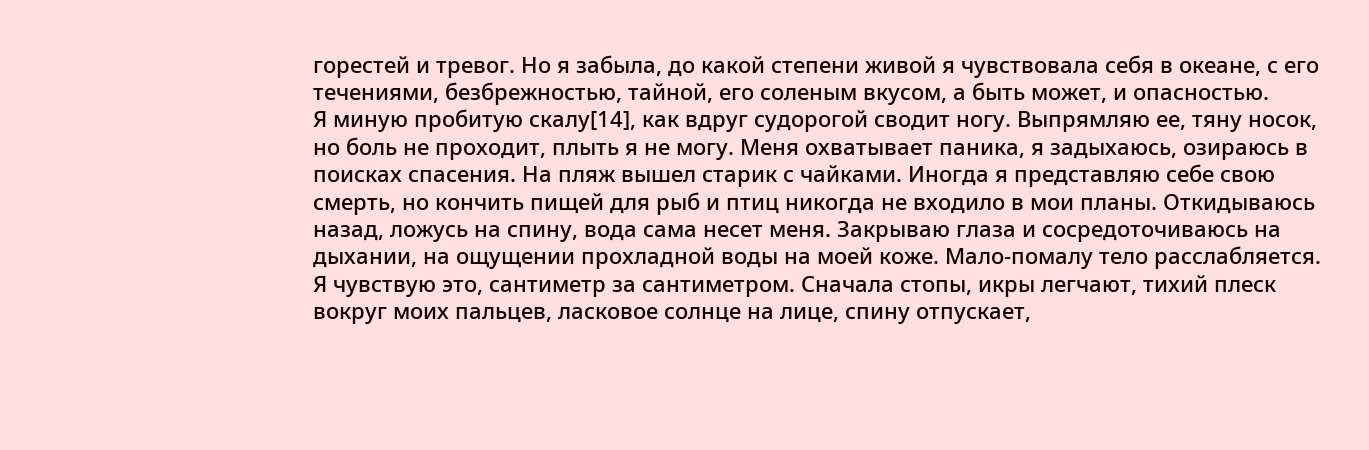горестей и тревог. Но я забыла, до какой степени живой я чувствовала себя в океане, с его течениями, безбрежностью, тайной, его соленым вкусом, а быть может, и опасностью.
Я миную пробитую скалу[14], как вдруг судорогой сводит ногу. Выпрямляю ее, тяну носок, но боль не проходит, плыть я не могу. Меня охватывает паника, я задыхаюсь, озираюсь в поисках спасения. На пляж вышел старик с чайками. Иногда я представляю себе свою смерть, но кончить пищей для рыб и птиц никогда не входило в мои планы. Откидываюсь назад, ложусь на спину, вода сама несет меня. Закрываю глаза и сосредоточиваюсь на дыхании, на ощущении прохладной воды на моей коже. Мало-помалу тело расслабляется. Я чувствую это, сантиметр за сантиметром. Сначала стопы, икры легчают, тихий плеск вокруг моих пальцев, ласковое солнце на лице, спину отпускает,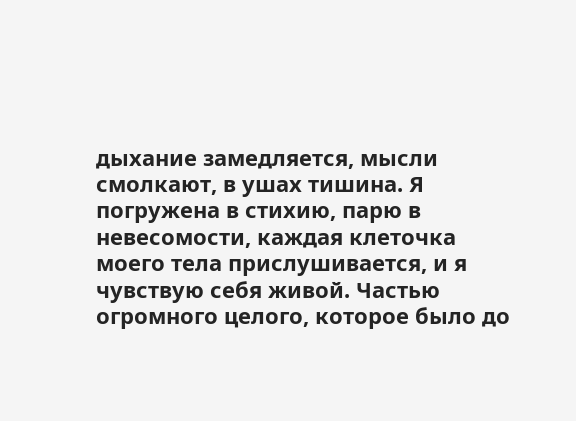дыхание замедляется, мысли смолкают, в ушах тишина. Я погружена в стихию, парю в невесомости, каждая клеточка моего тела прислушивается, и я чувствую себя живой. Частью огромного целого, которое было до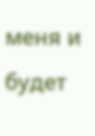меня и будет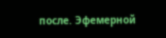после. Эфемерной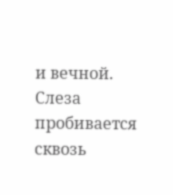и вечной. Слеза пробивается сквозь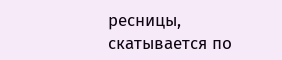ресницы, скатывается по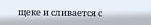щеке и сливается с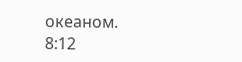океаном.
8:12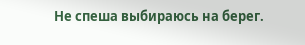Не спеша выбираюсь на берег.